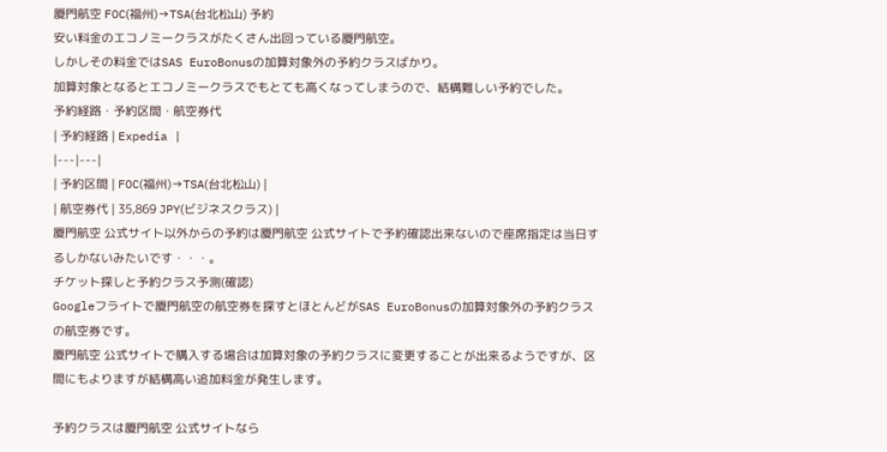厦門航空 FOC(福州)→TSA(台北松山) 予約
安い料金のエコノミークラスがたくさん出回っている厦門航空。
しかしその料金ではSAS EuroBonusの加算対象外の予約クラスばかり。
加算対象となるとエコノミークラスでもとても高くなってしまうので、結構難しい予約でした。
予約経路・予約区間・航空券代
| 予約経路 | Expedia |
|---|---|
| 予約区間 | FOC(福州)→TSA(台北松山) |
| 航空券代 | 35,869 JPY(ビジネスクラス) |
厦門航空 公式サイト以外からの予約は厦門航空 公式サイトで予約確認出来ないので座席指定は当日するしかないみたいです・・・。
チケット探しと予約クラス予測(確認)
Googleフライトで厦門航空の航空券を探すとほとんどがSAS EuroBonusの加算対象外の予約クラスの航空券です。
厦門航空 公式サイトで購入する場合は加算対象の予約クラスに変更することが出来るようですが、区間にもよりますが結構高い追加料金が発生します。

予約クラスは厦門航空 公式サイトなら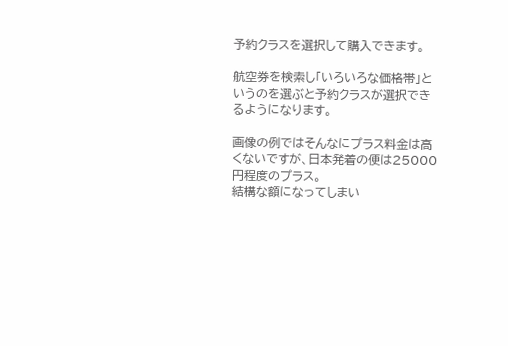予約クラスを選択して購入できます。

航空券を検索し「いろいろな価格帯」というのを選ぶと予約クラスが選択できるようになります。

画像の例ではそんなにプラス料金は高くないですが、日本発着の便は25000円程度のプラス。
結構な額になってしまい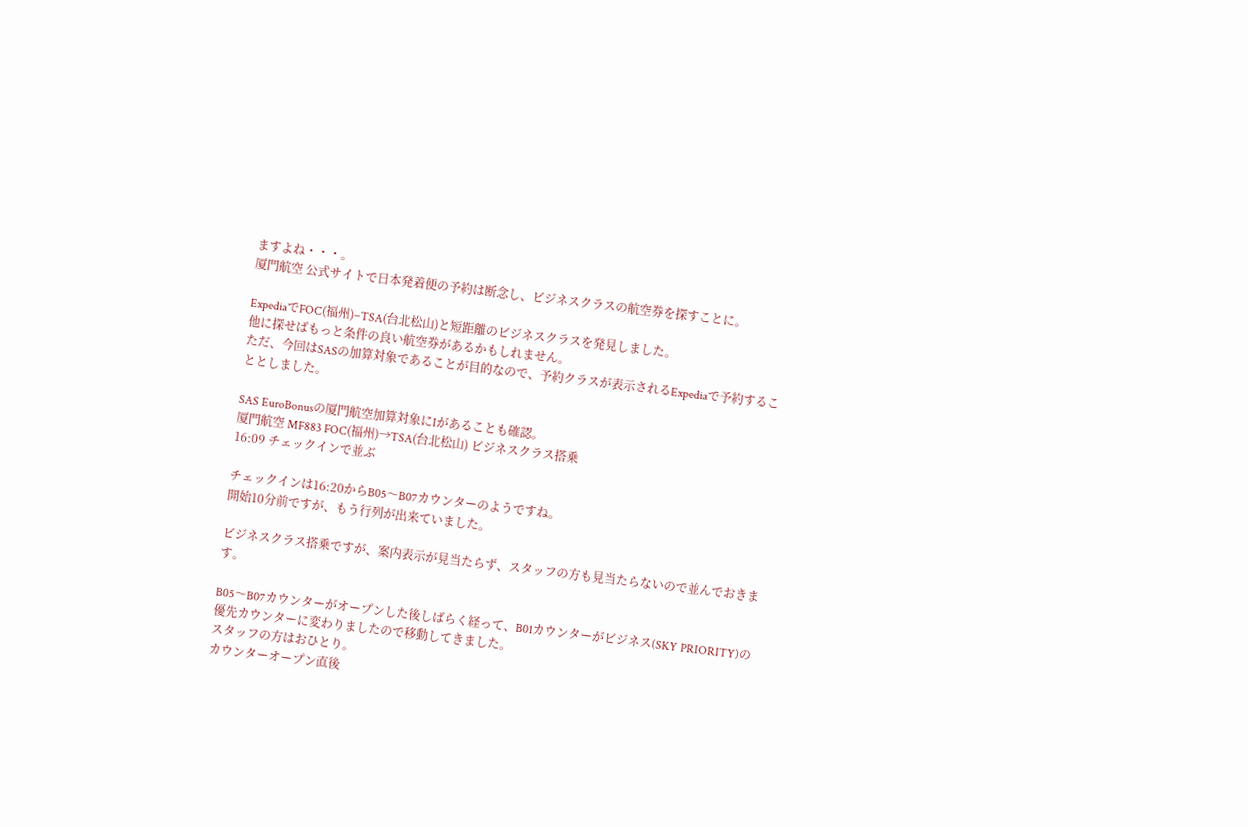ますよね・・・。
厦門航空 公式サイトで日本発着便の予約は断念し、ビジネスクラスの航空券を探すことに。

ExpediaでFOC(福州)–TSA(台北松山)と短距離のビジネスクラスを発見しました。
他に探せばもっと条件の良い航空券があるかもしれません。
ただ、今回はSASの加算対象であることが目的なので、予約クラスが表示されるExpediaで予約することとしました。

SAS EuroBonusの厦門航空加算対象にIがあることも確認。
厦門航空 MF883 FOC(福州)→TSA(台北松山) ビジネスクラス搭乗
16:09 チェックインで並ぶ

チェックインは16:20からB05〜B07カウンターのようですね。
開始10分前ですが、もう行列が出来ていました。

ビジネスクラス搭乗ですが、案内表示が見当たらず、スタッフの方も見当たらないので並んでおきます。

B05〜B07カウンターがオープンした後しばらく経って、B01カウンターがビジネス(SKY PRIORITY)の優先カウンターに変わりましたので移動してきました。
スタッフの方はおひとり。
カウンターオープン直後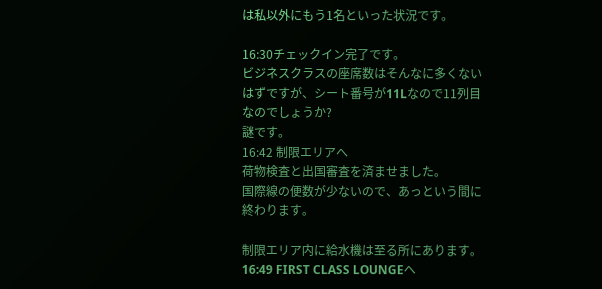は私以外にもう1名といった状況です。

16:30チェックイン完了です。
ビジネスクラスの座席数はそんなに多くないはずですが、シート番号が11Lなので11列目なのでしょうか?
謎です。
16:42 制限エリアへ
荷物検査と出国審査を済ませました。
国際線の便数が少ないので、あっという間に終わります。

制限エリア内に給水機は至る所にあります。
16:49 FIRST CLASS LOUNGEへ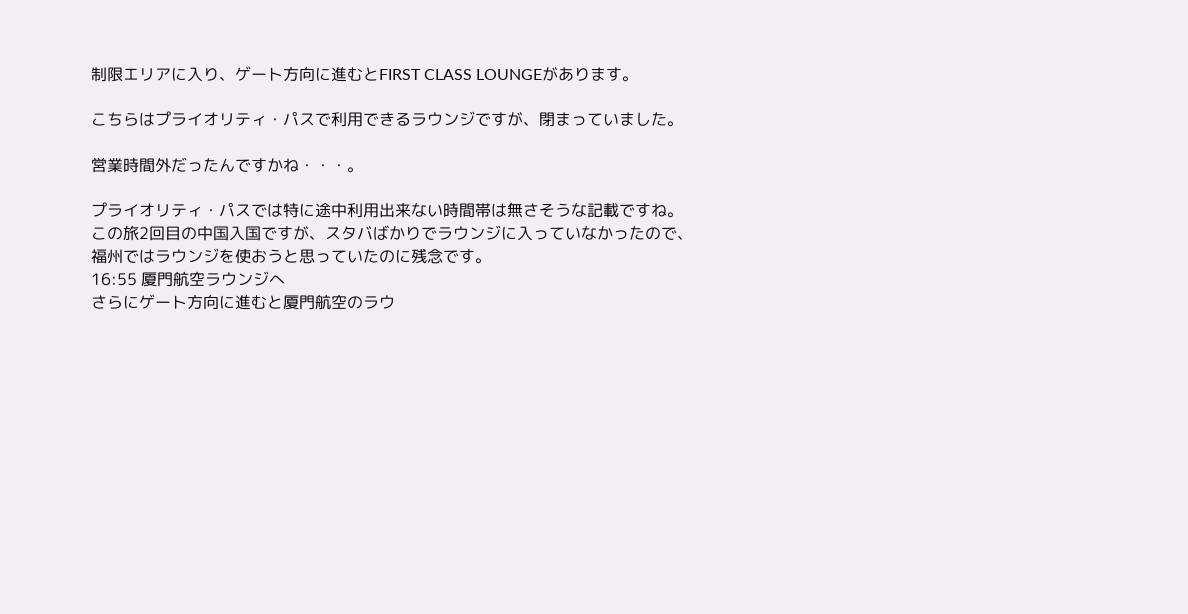制限エリアに入り、ゲート方向に進むとFIRST CLASS LOUNGEがあります。

こちらはプライオリティ・パスで利用できるラウンジですが、閉まっていました。

営業時間外だったんですかね・・・。

プライオリティ・パスでは特に途中利用出来ない時間帯は無さそうな記載ですね。
この旅2回目の中国入国ですが、スタバばかりでラウンジに入っていなかったので、福州ではラウンジを使おうと思っていたのに残念です。
16:55 厦門航空ラウンジへ
さらにゲート方向に進むと厦門航空のラウ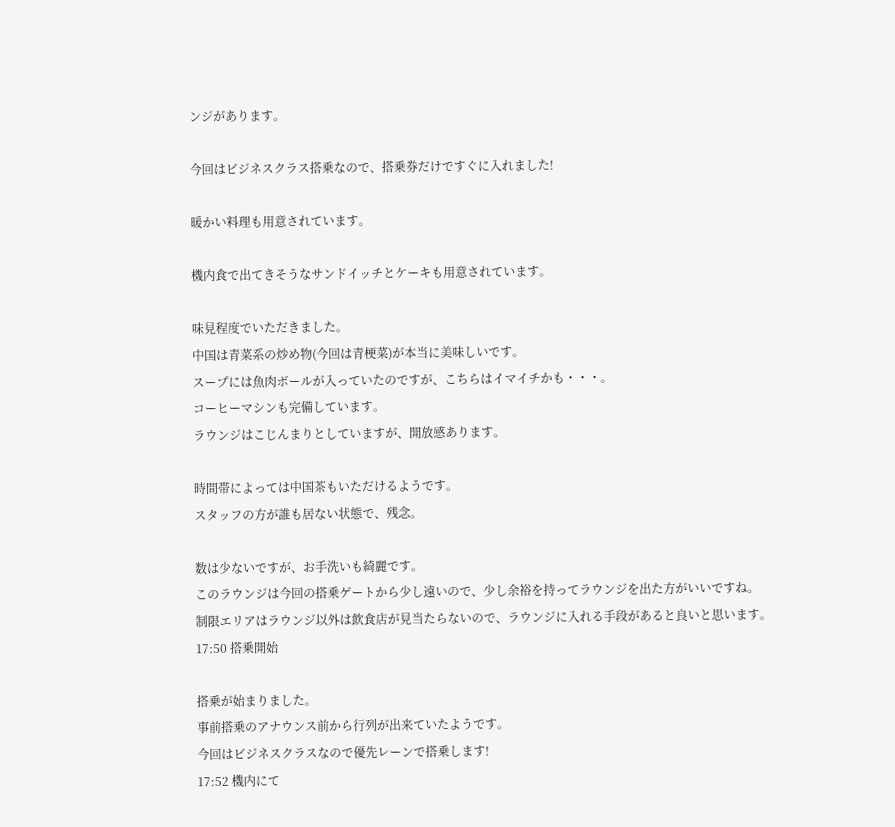ンジがあります。

今回はビジネスクラス搭乗なので、搭乗券だけですぐに入れました!

暖かい料理も用意されています。

機内食で出てきそうなサンドイッチとケーキも用意されています。

味見程度でいただきました。
中国は青菜系の炒め物(今回は青梗菜)が本当に美味しいです。
スープには魚肉ボールが入っていたのですが、こちらはイマイチかも・・・。
コーヒーマシンも完備しています。
ラウンジはこじんまりとしていますが、開放感あります。

時間帯によっては中国茶もいただけるようです。
スタッフの方が誰も居ない状態で、残念。

数は少ないですが、お手洗いも綺麗です。
このラウンジは今回の搭乗ゲートから少し遠いので、少し余裕を持ってラウンジを出た方がいいですね。
制限エリアはラウンジ以外は飲食店が見当たらないので、ラウンジに入れる手段があると良いと思います。
17:50 搭乗開始

搭乗が始まりました。
事前搭乗のアナウンス前から行列が出来ていたようです。
今回はビジネスクラスなので優先レーンで搭乗します!
17:52 機内にて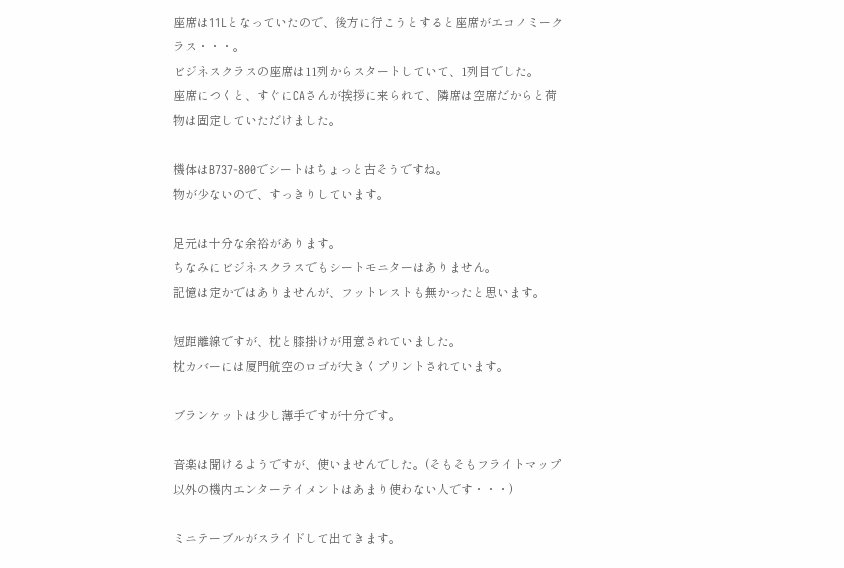座席は11Lとなっていたので、後方に行こうとすると座席がエコノミークラス・・・。
ビジネスクラスの座席は11列からスタートしていて、1列目でした。
座席につくと、すぐにCAさんが挨拶に来られて、隣席は空席だからと荷物は固定していただけました。

機体はB737-800でシートはちょっと古そうですね。
物が少ないので、すっきりしています。

足元は十分な余裕があります。
ちなみにビジネスクラスでもシートモニターはありません。
記憶は定かではありませんが、フットレストも無かったと思います。

短距離線ですが、枕と膝掛けが用意されていました。
枕カバーには厦門航空のロゴが大きくプリントされています。

ブランケットは少し薄手ですが十分です。

音楽は聞けるようですが、使いませんでした。(そもそもフライトマップ以外の機内エンターテイメントはあまり使わない人です・・・)

ミニテーブルがスライドして出てきます。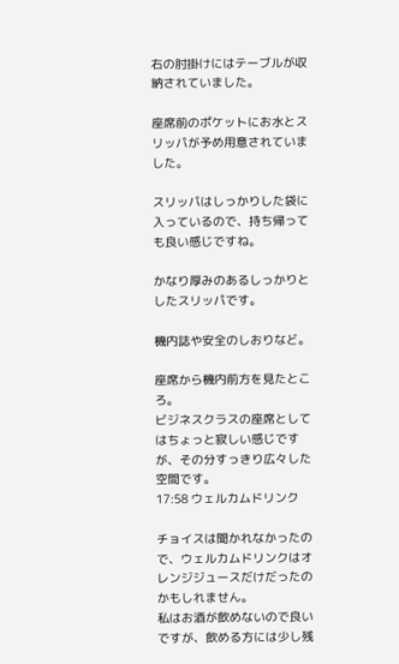右の肘掛けにはテーブルが収納されていました。

座席前のポケットにお水とスリッパが予め用意されていました。

スリッパはしっかりした袋に入っているので、持ち帰っても良い感じですね。

かなり厚みのあるしっかりとしたスリッパです。

機内誌や安全のしおりなど。

座席から機内前方を見たところ。
ビジネスクラスの座席としてはちょっと寂しい感じですが、その分すっきり広々した空間です。
17:58 ウェルカムドリンク

チョイスは聞かれなかったので、ウェルカムドリンクはオレンジジュースだけだったのかもしれません。
私はお酒が飲めないので良いですが、飲める方には少し残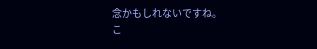念かもしれないですね。
こ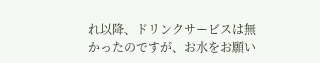れ以降、ドリンクサービスは無かったのですが、お水をお願い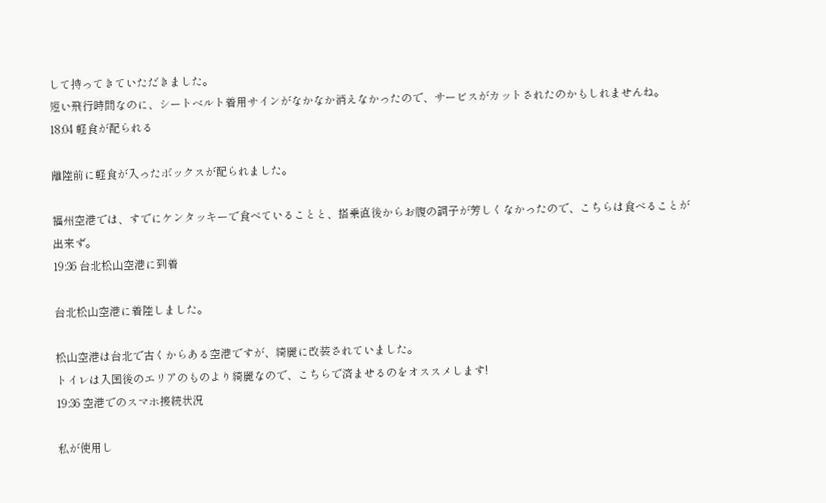して持ってきていただきました。
短い飛行時間なのに、シートベルト着用サインがなかなか消えなかったので、サービスがカットされたのかもしれませんね。
18:04 軽食が配られる

離陸前に軽食が入ったボックスが配られました。

福州空港では、すでにケンタッキーで食べていることと、搭乗直後からお腹の調子が芳しくなかったので、こちらは食べることが出来ず。
19:36 台北松山空港に到着

台北松山空港に着陸しました。

松山空港は台北で古くからある空港ですが、綺麗に改装されていました。
トイレは入国後のエリアのものより綺麗なので、こちらで済ませるのをオススメします!
19:36 空港でのスマホ接続状況

私が使用し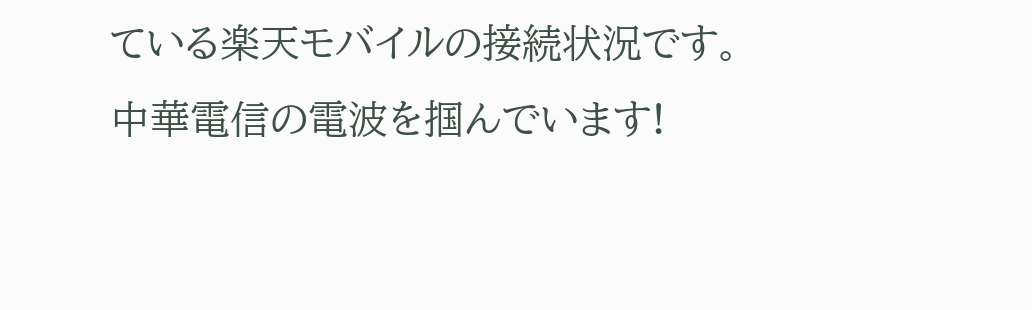ている楽天モバイルの接続状況です。
中華電信の電波を掴んでいます!